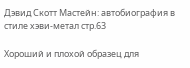Дэвид Скотт Мастейн: автобиография в стиле хэви-метал стр.63

Хороший и плохой образец для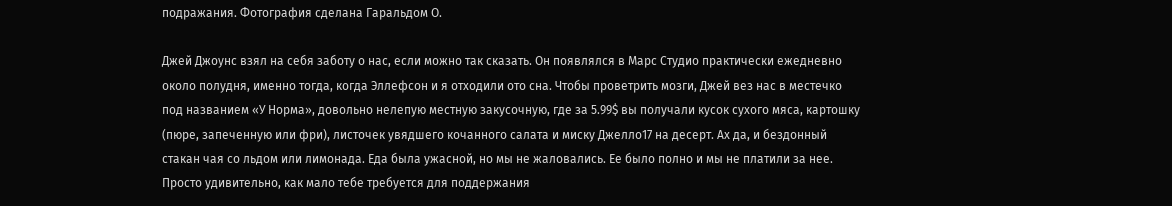подражания. Фотография сделана Гаральдом О.

Джей Джоунс взял на себя заботу о нас, если можно так сказать. Он появлялся в Марс Студио практически ежедневно около полудня, именно тогда, когда Эллефсон и я отходили ото сна. Чтобы проветрить мозги, Джей вез нас в местечко под названием «У Норма», довольно нелепую местную закусочную, где за 5.99$ вы получали кусок сухого мяса, картошку (пюре, запеченную или фри), листочек увядшего кочанного салата и миску Джелло17 на десерт. Ах да, и бездонный стакан чая со льдом или лимонада. Еда была ужасной, но мы не жаловались. Ее было полно и мы не платили за нее. Просто удивительно, как мало тебе требуется для поддержания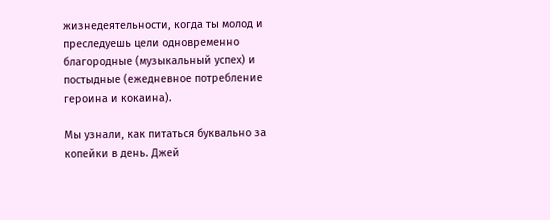жизнедеятельности, когда ты молод и преследуешь цели одновременно благородные (музыкальный успех) и постыдные (ежедневное потребление героина и кокаина).

Мы узнали, как питаться буквально за копейки в день. Джей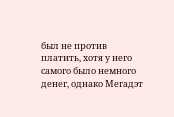был не против платить, хотя у него самого было немного денег, однако Мегадэт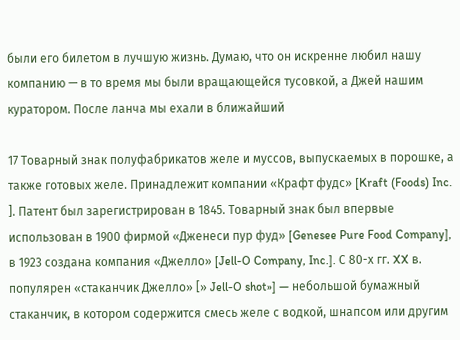были его билетом в лучшую жизнь. Думаю, что он искренне любил нашу компанию — в то время мы были вращающейся тусовкой, а Джей нашим куратором. После ланча мы ехали в ближайший

17 Товарный знак полуфабрикатов желе и муссов, выпускаемых в порошке, а также готовых желе. Принадлежит компании «Крафт фудс» [Kraft (Foods) Inc. ]. Патент был зарегистрирован в 1845. Товарный знак был впервые использован в 1900 фирмой «Дженеси пур фуд» [Genesee Pure Food Company], в 1923 создана компания «Джелло» [Jell-O Company, Inc.]. С 80-х гг. XX в. популярен «стаканчик Джелло» [» Jell-O shot»] — небольшой бумажный стаканчик, в котором содержится смесь желе с водкой, шнапсом или другим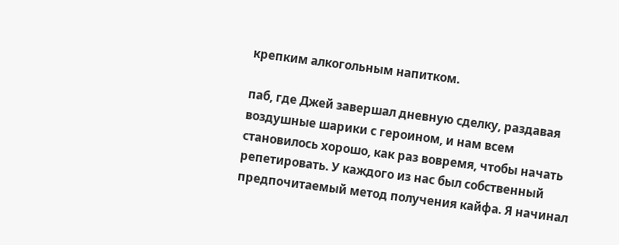крепким алкогольным напитком.

паб, где Джей завершал дневную сделку, раздавая воздушные шарики с героином, и нам всем становилось хорошо, как раз вовремя, чтобы начать репетировать. У каждого из нас был собственный предпочитаемый метод получения кайфа. Я начинал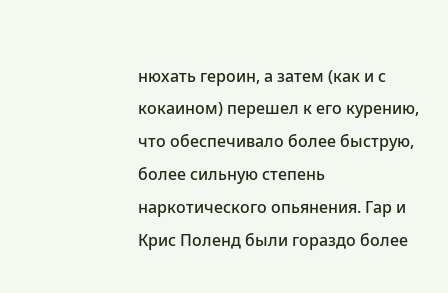нюхать героин, а затем (как и с кокаином) перешел к его курению, что обеспечивало более быструю, более сильную степень наркотического опьянения. Гар и Крис Поленд были гораздо более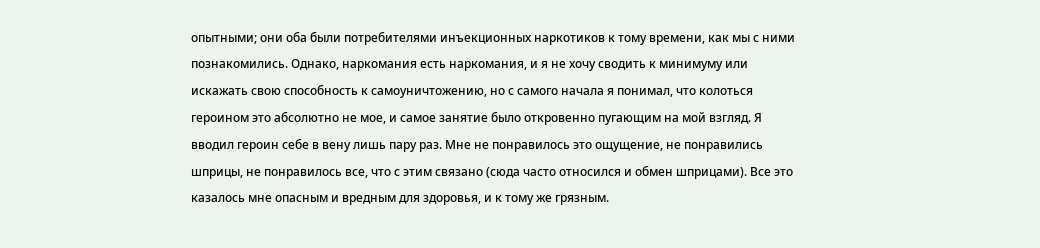опытными; они оба были потребителями инъекционных наркотиков к тому времени, как мы с ними познакомились. Однако, наркомания есть наркомания, и я не хочу сводить к минимуму или искажать свою способность к самоуничтожению, но с самого начала я понимал, что колоться героином это абсолютно не мое, и самое занятие было откровенно пугающим на мой взгляд. Я вводил героин себе в вену лишь пару раз. Мне не понравилось это ощущение, не понравились шприцы, не понравилось все, что с этим связано (сюда часто относился и обмен шприцами). Все это казалось мне опасным и вредным для здоровья, и к тому же грязным.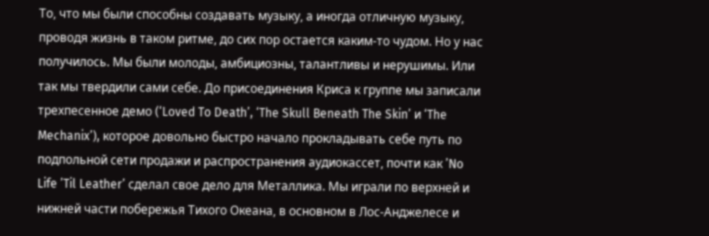То, что мы были способны создавать музыку, а иногда отличную музыку, проводя жизнь в таком ритме, до сих пор остается каким-то чудом. Но у нас получилось. Мы были молоды, амбициозны, талантливы и нерушимы. Или так мы твердили сами себе. До присоединения Криса к группе мы записали трехпесенное демо (‘Loved To Death’, ‘The Skull Beneath The Skin’ и ‘The Mechanix’), которое довольно быстро начало прокладывать себе путь по подпольной сети продажи и распространения аудиокассет, почти как ’No Life ’Til Leather’ сделал свое дело для Металлика. Мы играли по верхней и нижней части побережья Тихого Океана, в основном в Лос-Анджелесе и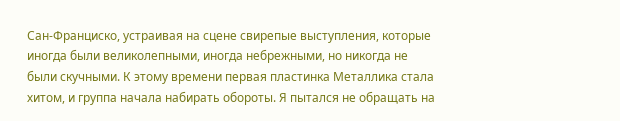Сан-Франциско, устраивая на сцене свирепые выступления, которые иногда были великолепными, иногда небрежными, но никогда не были скучными. К этому времени первая пластинка Металлика стала хитом, и группа начала набирать обороты. Я пытался не обращать на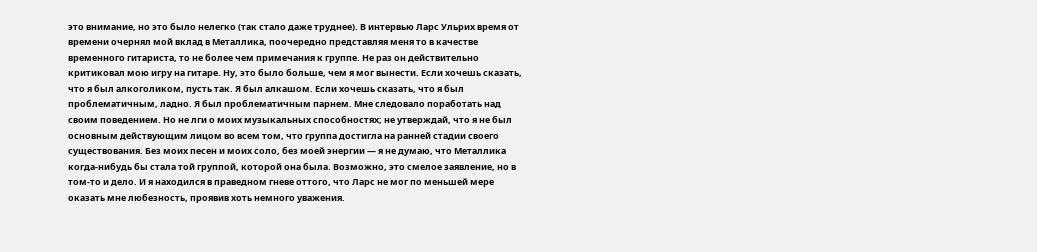это внимание, но это было нелегко (так стало даже труднее). В интервью Ларс Ульрих время от времени очернял мой вклад в Металлика, поочередно представляя меня то в качестве временного гитариста, то не более чем примечания к группе. Не раз он действительно критиковал мою игру на гитаре. Ну, это было больше, чем я мог вынести. Если хочешь сказать, что я был алкоголиком, пусть так. Я был алкашом. Если хочешь сказать, что я был проблематичным, ладно. Я был проблематичным парнем. Мне следовало поработать над своим поведением. Но не лги о моих музыкальных способностях; не утверждай, что я не был основным действующим лицом во всем том, что группа достигла на ранней стадии своего существования. Без моих песен и моих соло, без моей энергии — я не думаю, что Металлика когда-нибудь бы стала той группой, которой она была. Возможно, это смелое заявление, но в том-то и дело. И я находился в праведном гневе оттого, что Ларс не мог по меньшей мере оказать мне любезность, проявив хоть немного уважения.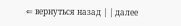⇐ вернуться назад | | далее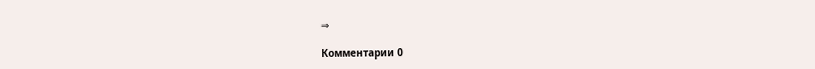⇒

Комментарии 0